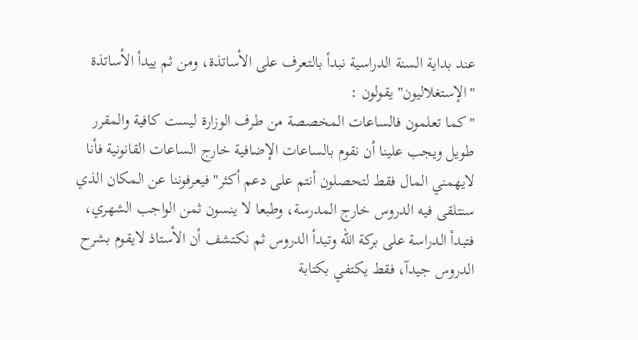عند بداية السنة الدراسية نبدأ بالتعرف على الأساتذة، ومن ثم ييدأ الأساتذة "الإستغلاليون" يقولون :
"كما تعلمون فالساعات المخصصة من طرف الوزارة ليست كافية والمقرر طويل ويجب علينا أن نقوم بالساعات الإضافية خارج الساعات القانونية فأنا لايهمني المال فقط لتحصلون أنتم على دعم أكثر" فيعرفوننا عن المكان الذي سنتلقى فيه الدروس خارج المدرسة، وطبعا لا ينسون ثمن الواجب الشهري، فتبدأ الدراسة على بركة الله وتبدأ الدروس ثم نكتشف أن الأستاذ لايقوم بشرح الدروس جيدآ، فقط يكتفي بكتابة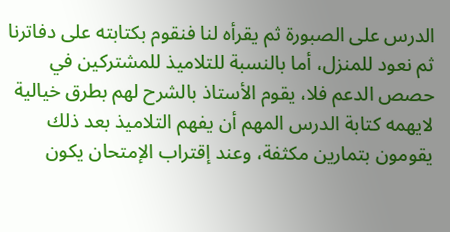الدرس على الصبورة ثم يقرأه لنا فنقوم بكتابته على دفاترنا ثم نعود للمنزل، أما بالنسبة للتلاميذ للمشتركين في حصص الدعم فلا، يقوم الأستاذ بالشرح لهم بطرق خيالية لايهمه كتابة الدرس المهم أن يفهم التلاميذ بعد ذلك يقومون بتمارين مكثفة، وعند إقتراب الإمتحان يكون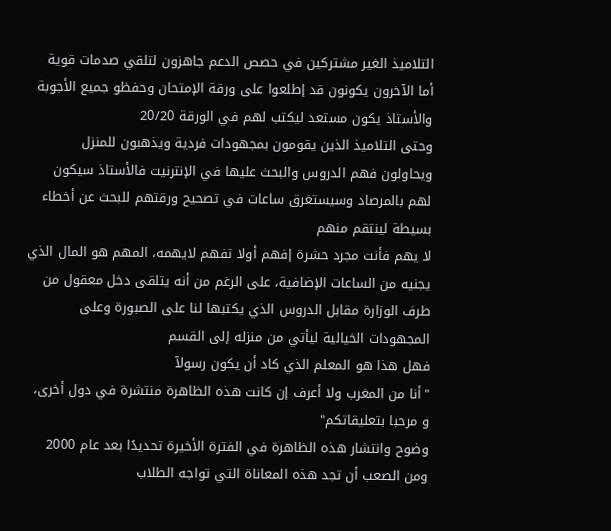التلاميذ الغير مشتركين في حصص الدعم جاهزون لتلقي صدمات قوية أما الآخرون يكونون قد إطلعوا على ورقة الإمتحان وحفظو جميع الأجوبة والأستاذ يكون مستعد ليكتب لهم في الورقة 20/20
وحتى التلاميذ الذين يقومون بمجهودات فردية ويذهبون للمنزل ويحاولون فهم الدروس والبحث عليها في الإنترنيت فالأستاذ سيكون لهم بالمرصاد وسيستغرق ساعات في تصحيح ورقتهم للبحث عن أخطاء بسيطة لينتقم منهم
لا يهم فأنت مجرد حشرة إفهم أولا تفهم لايهمه، المهم هو المال الذي يجنيه من الساعات الإضافية، على الرغم من أنه يتلقى دخل معقول من طرف الوزارة مقابل الدروس الذي يكتبها لنا على الصبورة وعلى المجهودات الخيالية ليأتي من منزله إلى القسم
فهل هذا هو المعلم الذي كاد أن يكون رسولآ
"أنا من المغرب ولا أعرف إن كانت هذه الظاهرة منتشرة في دول أخرى، و مرحبا بتعليقاتكم"
وضوح وانتشار هذه الظاهرة في الفترة الأخيرة تحديدًا بعد عام 2000 ومن الصعب أن تجد هذه المعاناة التي تواجه الطلاب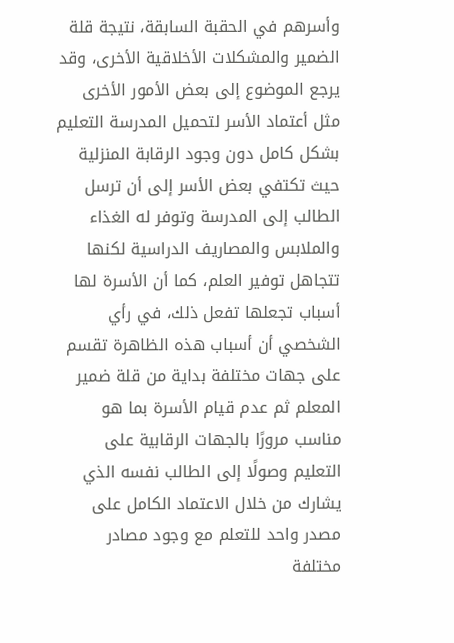وأسرهم في الحقبة السابقة، نتيجة قلة الضمير والمشكلات الأخلاقية الأخرى، وقد يرجع الموضوع إلى بعض الأمور الأخرى مثل أعتماد الأسر لتحميل المدرسة التعليم بشكل كامل دون وجود الرقابة المنزلية حيث تكتفي بعض الأسر إلى أن ترسل الطالب إلى المدرسة وتوفر له الغذاء والملابس والمصاريف الدراسية لكنها تتجاهل توفير العلم، كما أن الأسرة لها أسباب تجعلها تفعل ذلك، في رأي الشخصي أن أسباب هذه الظاهرة تقسم على جهات مختلفة بداية من قلة ضمير المعلم ثم عدم قيام الأسرة بما هو مناسب مرورًا بالجهات الرقابية على التعليم وصولًا إلى الطالب نفسه الذي يشارك من خلال الاعتماد الكامل على مصدر واحد للتعلم مع وجود مصادر مختلفة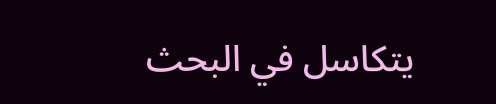يتكاسل في البحث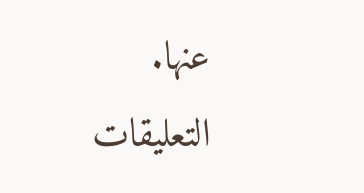عنها.
التعليقات